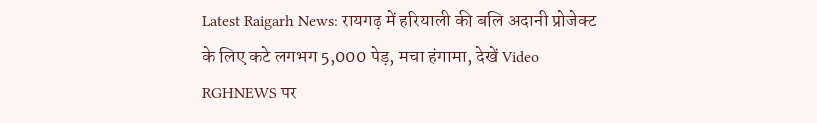Latest Raigarh News: रायगढ़ में हरियाली की बलि अदानी प्रोजेक्ट के लिए कटे लगभग 5,000 पेड़, मचा हंगामा, देखें Video RGHNEWS पर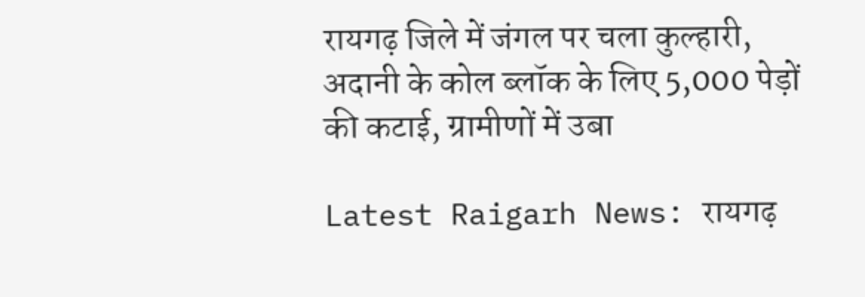रायगढ़ जिले में जंगल पर चला कुल्हारी, अदानी के कोल ब्लॉक के लिए 5,000 पेड़ों की कटाई, ग्रामीणों में उबा

Latest Raigarh News: रायगढ़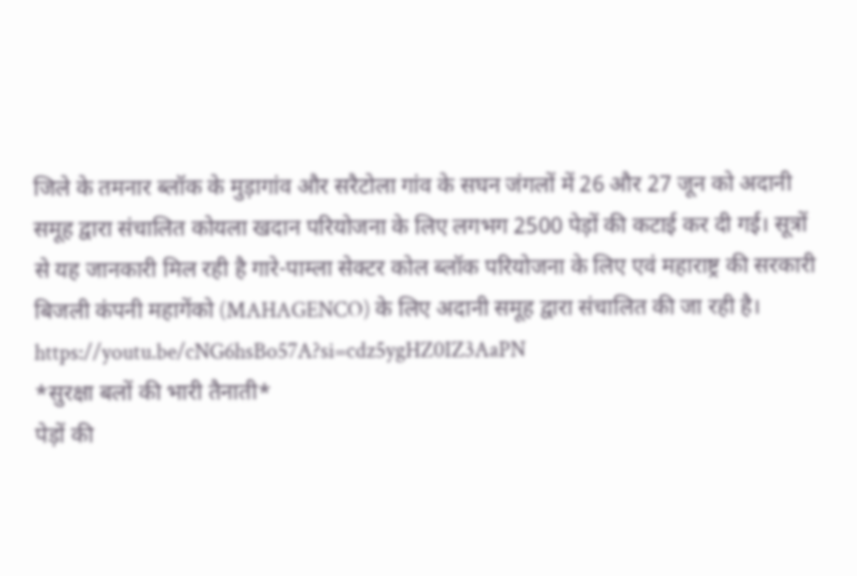जिले के तमनार ब्लॉक के मुड़ागांव और सरैटोला गांव के सघन जंगलों में 26 और 27 जून को अदानी समूह द्वारा संचालित कोयला खदान परियोजना के लिए लगभग 2500 पेड़ों की कटाई कर दी गई। सूत्रों से यह जानकारी मिल रही है गारे-पाम्ला सेक्टर कोल ब्लॉक परियोजना के लिए एवं महाराष्ट्र की सरकारी बिजली कंपनी महागेंको (MAHAGENCO) के लिए अदानी समूह द्वारा संचालित की जा रही है।
https://youtu.be/cNG6hsBo57A?si=cdz5ygHZ0IZ3AaPN
*सुरक्षा बलों की भारी तैनाती*
पेड़ों की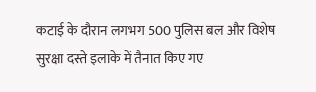कटाई के दौरान लगभग 500 पुलिस बल और विशेष सुरक्षा दस्ते इलाके में तैनात किए गए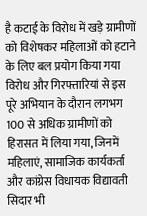है कटाई के विरोध में खड़े ग्रामीणों को विशेषकर महिलाओं को हटाने के लिए बल प्रयोग किया गया विरोध और गिरफ्तारियां से इस पूरे अभियान के दौरान लगभग 100 से अधिक ग्रामीणों को हिरासत में लिया गया, जिनमें महिलाएं, सामाजिक कार्यकर्ता और कांग्रेस विधायक विद्यावती सिदार भी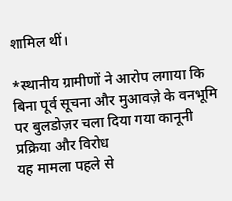शामिल थीं।

*स्थानीय ग्रामीणों ने आरोप लगाया कि बिना पूर्व सूचना और मुआवज़े के वनभूमि पर बुलडोज़र चला दिया गया कानूनी प्रक्रिया और विरोध
यह मामला पहले से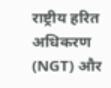राष्ट्रीय हरित अधिकरण (NGT) और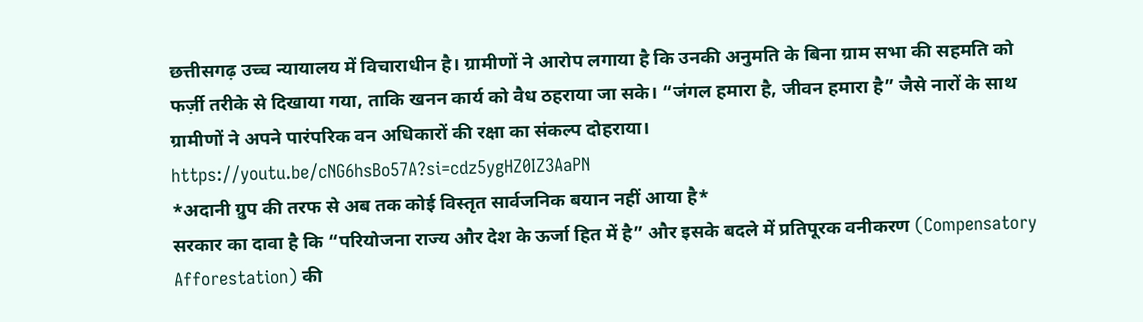छत्तीसगढ़ उच्च न्यायालय में विचाराधीन है। ग्रामीणों ने आरोप लगाया है कि उनकी अनुमति के बिना ग्राम सभा की सहमति को फर्ज़ी तरीके से दिखाया गया, ताकि खनन कार्य को वैध ठहराया जा सके। “जंगल हमारा है, जीवन हमारा है” जैसे नारों के साथ ग्रामीणों ने अपने पारंपरिक वन अधिकारों की रक्षा का संकल्प दोहराया।
https://youtu.be/cNG6hsBo57A?si=cdz5ygHZ0IZ3AaPN
*अदानी ग्रुप की तरफ से अब तक कोई विस्तृत सार्वजनिक बयान नहीं आया है*
सरकार का दावा है कि “परियोजना राज्य और देश के ऊर्जा हित में है” और इसके बदले में प्रतिपूरक वनीकरण (Compensatory Afforestation) की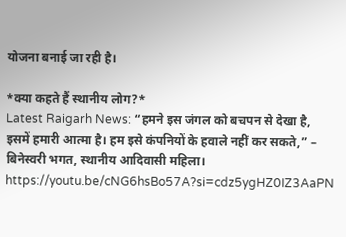योजना बनाई जा रही है।

*क्या कहते हैं स्थानीय लोग?*
Latest Raigarh News: “हमने इस जंगल को बचपन से देखा है, इसमें हमारी आत्मा है। हम इसे कंपनियों के हवाले नहीं कर सकते,” – बिनेस्वरी भगत, स्थानीय आदिवासी महिला।
https://youtu.be/cNG6hsBo57A?si=cdz5ygHZ0IZ3AaPN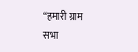“हमारी ग्राम सभा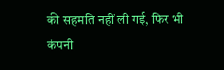की सहमति नहीं ली गई, फिर भी कंपनी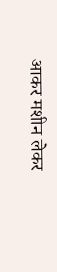आकर मशीन लेकर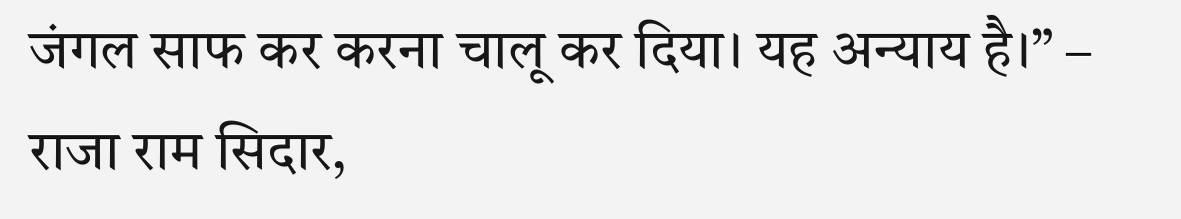जंगल साफ कर करना चालू कर दिया। यह अन्याय है।” – राजा राम सिदार,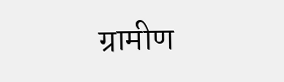ग्रामीण